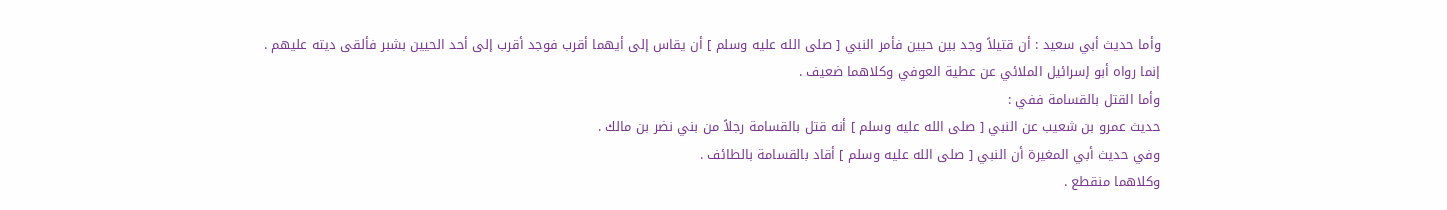وأما حديث أبي سعيد : أن قتيلاً وجد بين حيين فأمر النبي [ صلى الله عليه وسلم ] أن يقاس إلى أيهما أقرب فوجد أقرب إلى أحد الحيين بشبر فألقى ديته عليهم .
إنما رواه أبو إسرائيل الملائي عن عطية العوفي وكلاهما ضعيف .
وأما القتل بالقسامة ففي :
حديث عمرو بن شعيب عن النبي [ صلى الله عليه وسلم ] أنه قتل بالقسامة رجلاً من بني نضر بن مالك .
وفي حديث أبي المغيرة أن النبي [ صلى الله عليه وسلم ] أقاد بالقسامة بالطائف .
وكلاهما منقطع .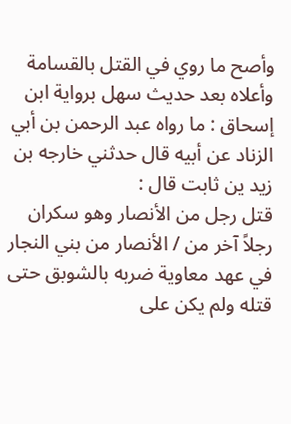وأصح ما روي في القتل بالقسامة وأعلاه بعد حديث سهل برواية ابن إسحاق : ما رواه عبد الرحمن بن أبي الزناد عن أبيه قال حدثني خارجه بن زيد ين ثابت قال :
قتل رجل من الأنصار وهو سكران رجلاً آخر من / الأنصار من بني النجار في عهد معاوية ضربه بالشوبق حتى قتله ولم يكن على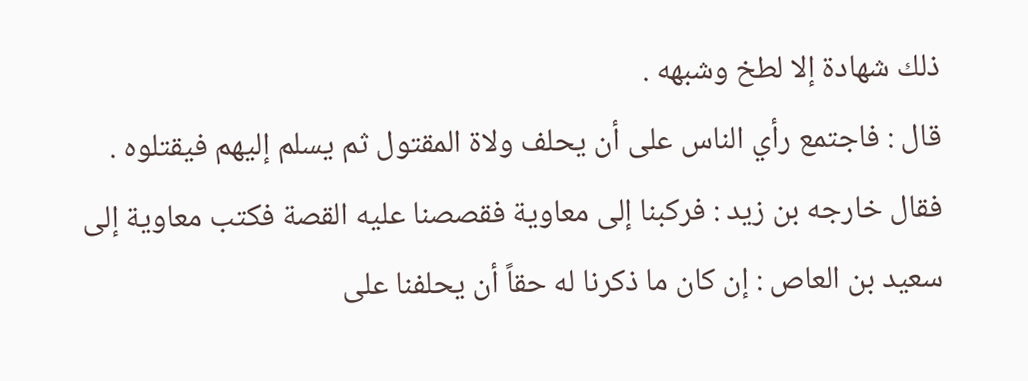ذلك شهادة إلا لطخ وشبهه .
قال : فاجتمع رأي الناس على أن يحلف ولاة المقتول ثم يسلم إليهم فيقتلوه .
فقال خارجه بن زيد : فركبنا إلى معاوية فقصصنا عليه القصة فكتب معاوية إلى سعيد بن العاص : إن كان ما ذكرنا له حقاً أن يحلفنا على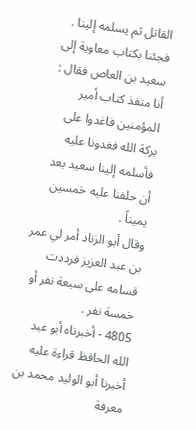القاتل ثم يسلمه إلينا .
فجئنا بكتاب معاوية إلى سعيد بن العاص فقال :
أنا منفذ كتاب أمير المؤمنين فاغدوا على بركة الله فغدونا عليه فأسلمه إلينا سعيد بعد أن حلفنا عليه خمسين يميناً .
وقال أبو الزناد أمر لي عمر بن عبد العزيز فرددت قسامه على سبعة نفر أو خمسة نفر .
4805 - أخبرناه أبو عبد الله الحافظ قراءة عليه أخبرنا أبو الوليد محمد بن
معرفة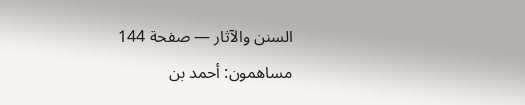السنن والآثار — صفحة 144
مساهمون: أحمد بن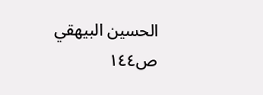الحسين البيهقي
ص١٤٤